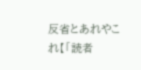反省とあれやこれ【「読者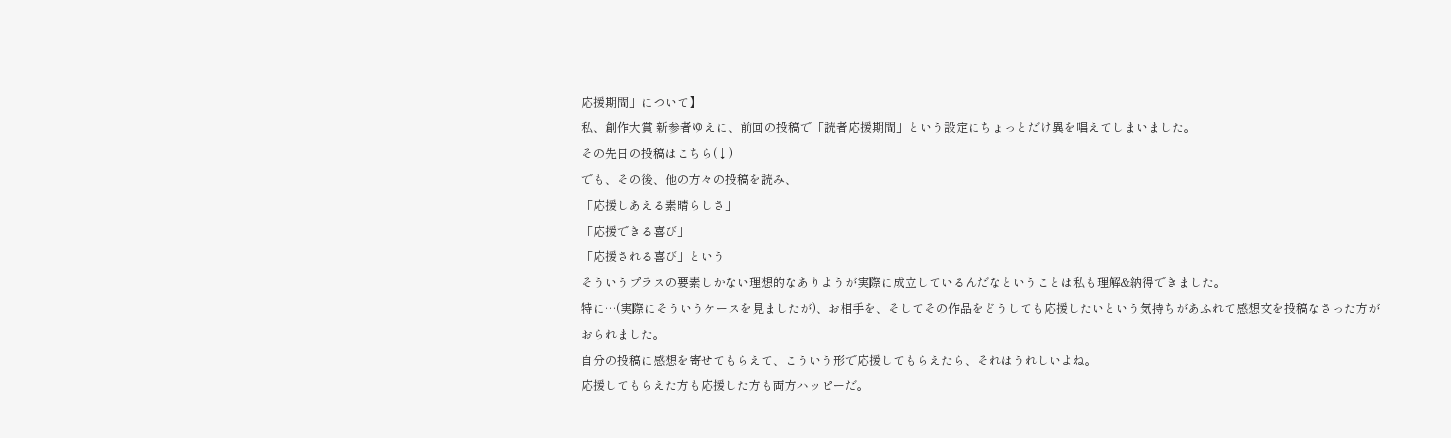応援期間」について】
私、創作大賞 新参者ゆえに、前回の投稿で「読者応援期間」という設定にちょっとだけ異を唱えてしまいました。
その先日の投稿はこちら(↓)
でも、その後、他の方々の投稿を読み、
「応援しあえる素晴らしさ」
「応援できる喜び」
「応援される喜び」という
そういうプラスの要素しかない理想的なありようが実際に成立しているんだなということは私も理解&納得できました。
特に…(実際にそういうケースを見ましたが)、お相手を、そしてその作品をどうしても応援したいという気持ちがあふれて感想文を投稿なさった方がおられました。
自分の投稿に感想を寄せてもらえて、こういう形で応援してもらえたら、それはうれしいよね。
応援してもらえた方も応援した方も両方ハッピーだ。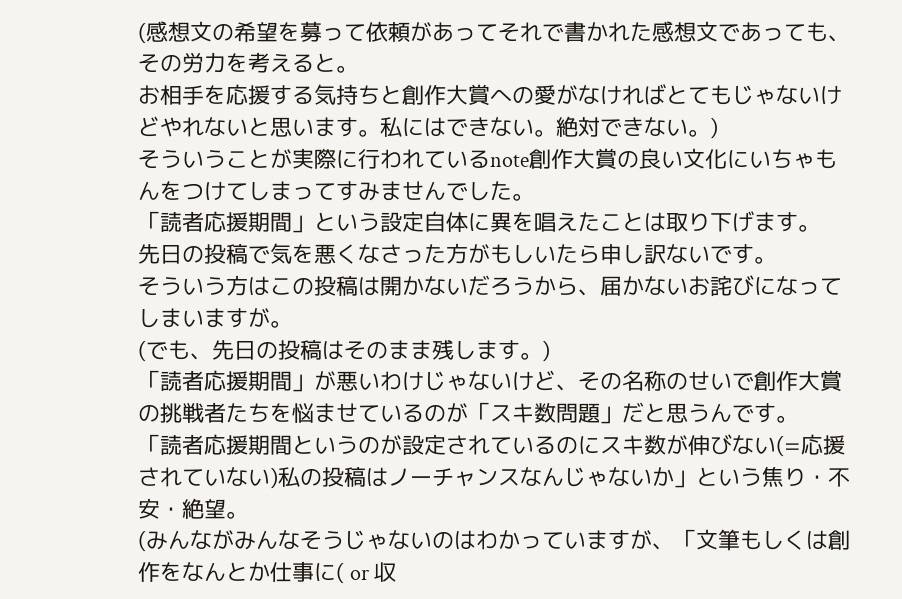(感想文の希望を募って依頼があってそれで書かれた感想文であっても、その労力を考えると。
お相手を応援する気持ちと創作大賞への愛がなければとてもじゃないけどやれないと思います。私にはできない。絶対できない。)
そういうことが実際に行われているnote創作大賞の良い文化にいちゃもんをつけてしまってすみませんでした。
「読者応援期間」という設定自体に異を唱えたことは取り下げます。
先日の投稿で気を悪くなさった方がもしいたら申し訳ないです。
そういう方はこの投稿は開かないだろうから、届かないお詫びになってしまいますが。
(でも、先日の投稿はそのまま残します。)
「読者応援期間」が悪いわけじゃないけど、その名称のせいで創作大賞の挑戦者たちを悩ませているのが「スキ数問題」だと思うんです。
「読者応援期間というのが設定されているのにスキ数が伸びない(=応援されていない)私の投稿はノーチャンスなんじゃないか」という焦り・不安・絶望。
(みんながみんなそうじゃないのはわかっていますが、「文筆もしくは創作をなんとか仕事に( or 収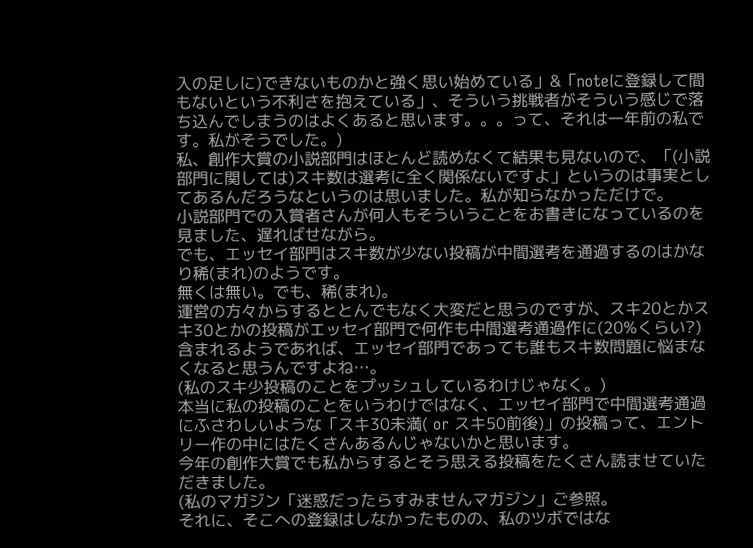入の足しに)できないものかと強く思い始めている」&「noteに登録して間もないという不利さを抱えている」、そういう挑戦者がそういう感じで落ち込んでしまうのはよくあると思います。。。って、それは一年前の私です。私がそうでした。)
私、創作大賞の小説部門はほとんど読めなくて結果も見ないので、「(小説部門に関しては)スキ数は選考に全く関係ないですよ」というのは事実としてあるんだろうなというのは思いました。私が知らなかっただけで。
小説部門での入賞者さんが何人もそういうことをお書きになっているのを見ました、遅ればせながら。
でも、エッセイ部門はスキ数が少ない投稿が中間選考を通過するのはかなり稀(まれ)のようです。
無くは無い。でも、稀(まれ)。
運営の方々からするととんでもなく大変だと思うのですが、スキ20とかスキ30とかの投稿がエッセイ部門で何作も中間選考通過作に(20%くらい?)含まれるようであれば、エッセイ部門であっても誰もスキ数問題に悩まなくなると思うんですよね…。
(私のスキ少投稿のことをプッシュしているわけじゃなく。)
本当に私の投稿のことをいうわけではなく、エッセイ部門で中間選考通過にふさわしいような「スキ30未満( or スキ50前後)」の投稿って、エントリー作の中にはたくさんあるんじゃないかと思います。
今年の創作大賞でも私からするとそう思える投稿をたくさん読ませていただきました。
(私のマガジン「迷惑だったらすみませんマガジン」ご参照。
それに、そこへの登録はしなかったものの、私のツボではな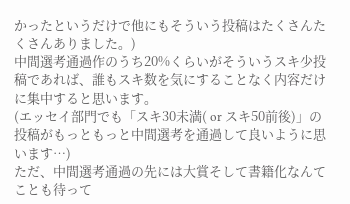かったというだけで他にもそういう投稿はたくさんたくさんありました。)
中間選考通過作のうち20%くらいがそういうスキ少投稿であれば、誰もスキ数を気にすることなく内容だけに集中すると思います。
(エッセイ部門でも「スキ30未満( or スキ50前後)」の投稿がもっともっと中間選考を通過して良いように思います…)
ただ、中間選考通過の先には大賞そして書籍化なんてことも待って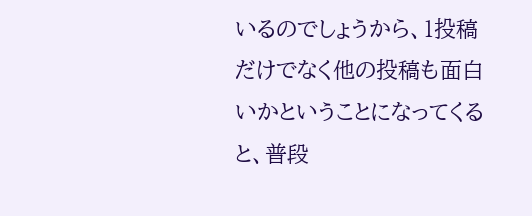いるのでしょうから、1投稿だけでなく他の投稿も面白いかということになってくると、普段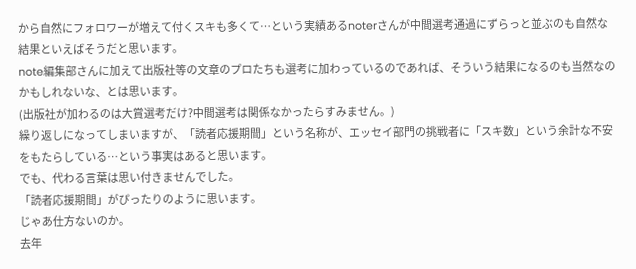から自然にフォロワーが増えて付くスキも多くて…という実績あるnoterさんが中間選考通過にずらっと並ぶのも自然な結果といえばそうだと思います。
note編集部さんに加えて出版社等の文章のプロたちも選考に加わっているのであれば、そういう結果になるのも当然なのかもしれないな、とは思います。
(出版社が加わるのは大賞選考だけ?中間選考は関係なかったらすみません。)
繰り返しになってしまいますが、「読者応援期間」という名称が、エッセイ部門の挑戦者に「スキ数」という余計な不安をもたらしている…という事実はあると思います。
でも、代わる言葉は思い付きませんでした。
「読者応援期間」がぴったりのように思います。
じゃあ仕方ないのか。
去年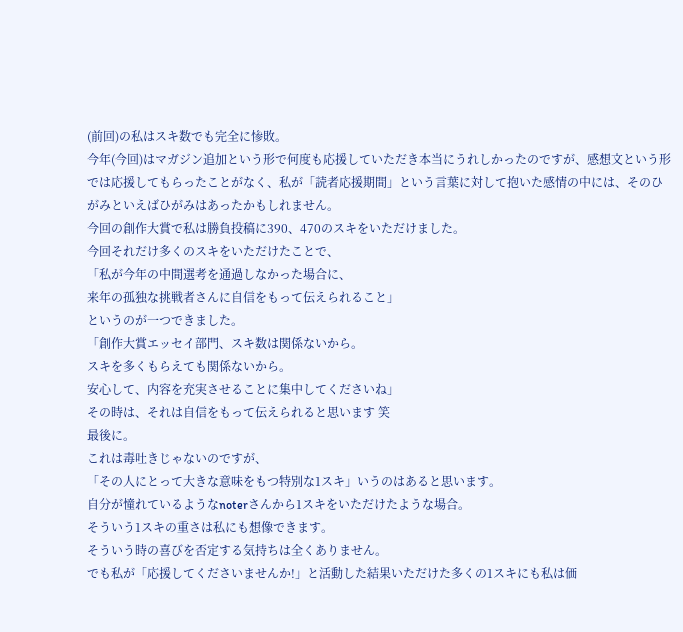(前回)の私はスキ数でも完全に惨敗。
今年(今回)はマガジン追加という形で何度も応援していただき本当にうれしかったのですが、感想文という形では応援してもらったことがなく、私が「読者応援期間」という言葉に対して抱いた感情の中には、そのひがみといえばひがみはあったかもしれません。
今回の創作大賞で私は勝負投稿に390、470のスキをいただけました。
今回それだけ多くのスキをいただけたことで、
「私が今年の中間選考を通過しなかった場合に、
来年の孤独な挑戦者さんに自信をもって伝えられること」
というのが一つできました。
「創作大賞エッセイ部門、スキ数は関係ないから。
スキを多くもらえても関係ないから。
安心して、内容を充実させることに集中してくださいね」
その時は、それは自信をもって伝えられると思います 笑
最後に。
これは毒吐きじゃないのですが、
「その人にとって大きな意味をもつ特別な1スキ」いうのはあると思います。
自分が憧れているようなnoterさんから1スキをいただけたような場合。
そういう1スキの重さは私にも想像できます。
そういう時の喜びを否定する気持ちは全くありません。
でも私が「応援してくださいませんか!」と活動した結果いただけた多くの1スキにも私は価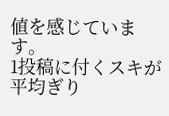値を感じています。
1投稿に付くスキが平均ぎり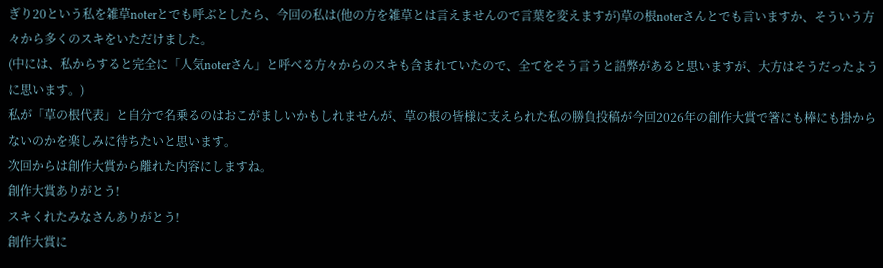ぎり20という私を雑草noterとでも呼ぶとしたら、今回の私は(他の方を雑草とは言えませんので言葉を変えますが)草の根noterさんとでも言いますか、そういう方々から多くのスキをいただけました。
(中には、私からすると完全に「人気noterさん」と呼べる方々からのスキも含まれていたので、全てをそう言うと語弊があると思いますが、大方はそうだったように思います。)
私が「草の根代表」と自分で名乗るのはおこがましいかもしれませんが、草の根の皆様に支えられた私の勝負投稿が今回2026年の創作大賞で箸にも棒にも掛からないのかを楽しみに待ちたいと思います。
次回からは創作大賞から離れた内容にしますね。
創作大賞ありがとう!
スキくれたみなさんありがとう!
創作大賞に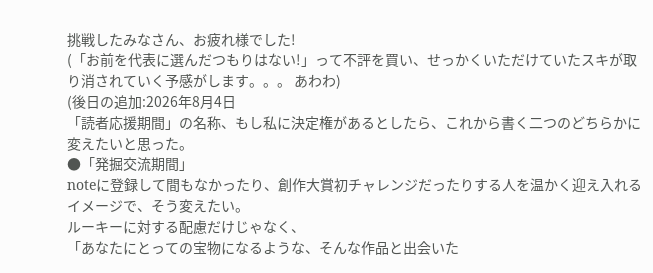挑戦したみなさん、お疲れ様でした!
(「お前を代表に選んだつもりはない!」って不評を買い、せっかくいただけていたスキが取り消されていく予感がします。。。 あわわ)
(後日の追加:2026年8月4日
「読者応援期間」の名称、もし私に決定権があるとしたら、これから書く二つのどちらかに変えたいと思った。
●「発掘交流期間」
noteに登録して間もなかったり、創作大賞初チャレンジだったりする人を温かく迎え入れるイメージで、そう変えたい。
ルーキーに対する配慮だけじゃなく、
「あなたにとっての宝物になるような、そんな作品と出会いた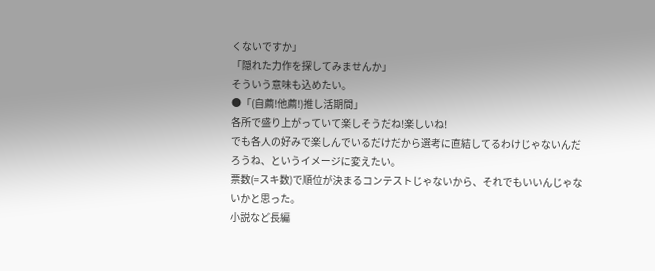くないですか」
「隠れた力作を探してみませんか」
そういう意味も込めたい。
●「(自薦!他薦!)推し活期間」
各所で盛り上がっていて楽しそうだね!楽しいね!
でも各人の好みで楽しんでいるだけだから選考に直結してるわけじゃないんだろうね、というイメージに変えたい。
票数(=スキ数)で順位が決まるコンテストじゃないから、それでもいいんじゃないかと思った。
小説など長編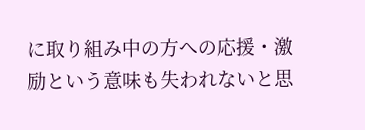に取り組み中の方への応援・激励という意味も失われないと思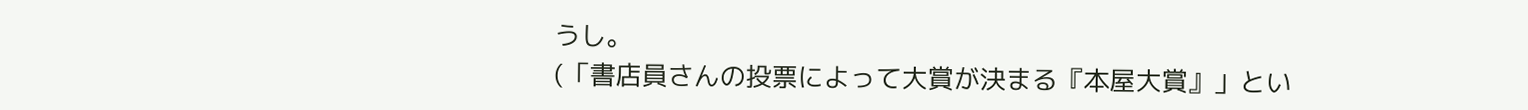うし。
(「書店員さんの投票によって大賞が決まる『本屋大賞』」とい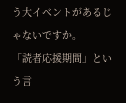う大イベントがあるじゃないですか。
「読者応援期間」という言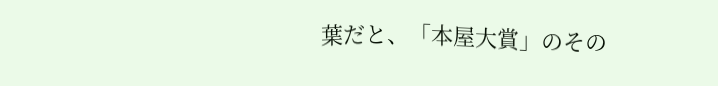葉だと、「本屋大賞」のその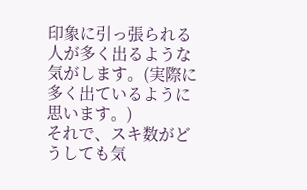印象に引っ張られる人が多く出るような気がします。(実際に多く出ているように思います。)
それで、スキ数がどうしても気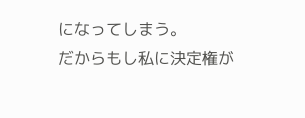になってしまう。
だからもし私に決定権が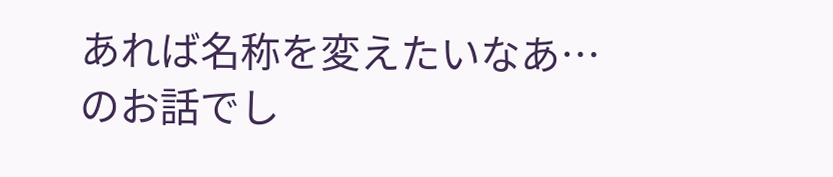あれば名称を変えたいなあ…のお話でし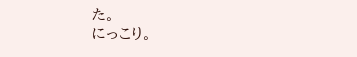た。
にっこり。